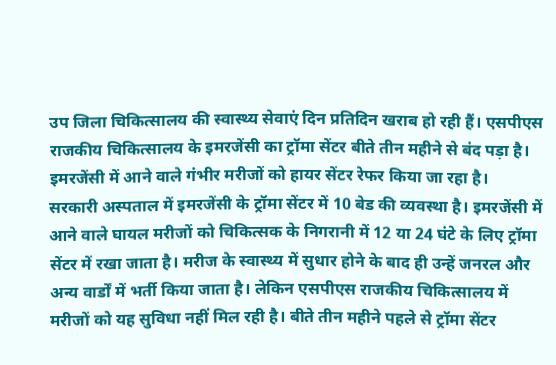उप जिला चिकित्सालय की स्वास्थ्य सेवाएं दिन प्रतिदिन खराब हो रही हैं। एसपीएस राजकीय चिकित्सालय के इमरजेंसी का ट्रॉमा सेंटर बीते तीन महीने से बंद पड़ा है। इमरजेंसी में आने वाले गंभीर मरीजों को हायर सेंटर रेफर किया जा रहा है।
सरकारी अस्पताल में इमरजेंसी के ट्रॉमा सेंटर में 10 बेड की व्यवस्था है। इमरजेंसी में आने वाले घायल मरीजों को चिकित्सक के निगरानी में 12 या 24 घंटे के लिए ट्रॉमा सेंटर में रखा जाता है। मरीज के स्वास्थ्य में सुधार होने के बाद ही उन्हें जनरल और अन्य वार्डों में भर्ती किया जाता है। लेकिन एसपीएस राजकीय चिकित्सालय में मरीजों को यह सुविधा नहीं मिल रही है। बीते तीन महीने पहले से ट्रॉमा सेंटर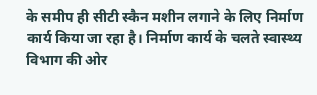के समीप ही सीटी स्कैन मशीन लगाने के लिए निर्माण कार्य किया जा रहा है। निर्माण कार्य के चलते स्वास्थ्य विभाग की ओर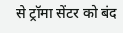से ट्रॉमा सेंटर को बंद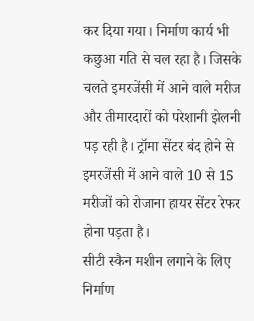कर दिया गया। निर्माण कार्य भी कछुआ गति से चल रहा है। जिसके चलते इमरजेंसी में आने वाले मरीज और तीमारदारों को परेशानी झेलनी पड़ रही है। ट्रॉमा सेंटर बंद होने से इमरजेंसी में आने वाले 10 से 15 मरीजों को रोजाना हायर सेंटर रेफर होना पड़ता है।
सीटी स्कैन मशीन लगाने के लिए निर्माण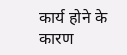कार्य होने के कारण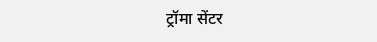ट्रॉमा सेंटर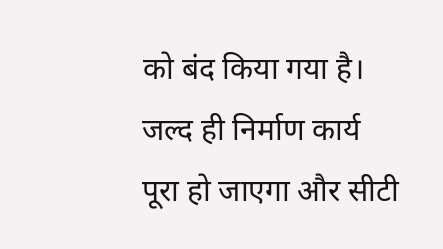को बंद किया गया है। जल्द ही निर्माण कार्य पूरा हो जाएगा और सीटी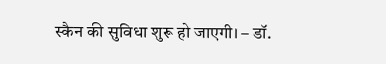स्कैन की सुविधा शुरू हो जाएगी। – डॉ.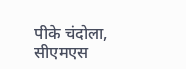पीके चंदोला, सीएमएस